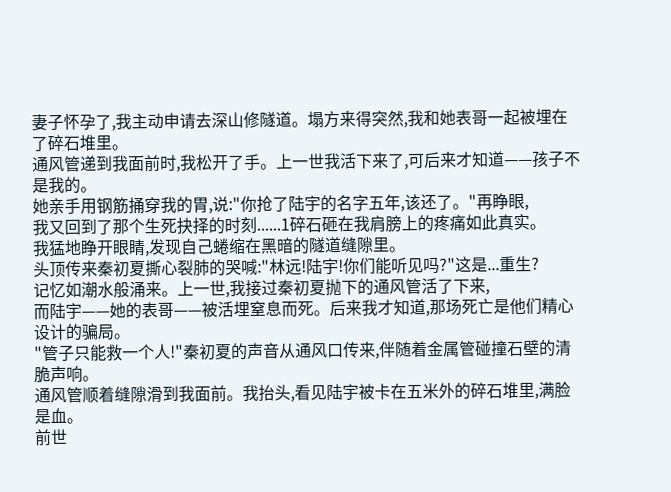妻子怀孕了,我主动申请去深山修隧道。塌方来得突然,我和她表哥一起被埋在了碎石堆里。
通风管递到我面前时,我松开了手。上一世我活下来了,可后来才知道——孩子不是我的。
她亲手用钢筋捅穿我的胃,说:"你抢了陆宇的名字五年,该还了。"再睁眼,
我又回到了那个生死抉择的时刻......1碎石砸在我肩膀上的疼痛如此真实。
我猛地睁开眼睛,发现自己蜷缩在黑暗的隧道缝隙里。
头顶传来秦初夏撕心裂肺的哭喊:"林远!陆宇!你们能听见吗?"这是...重生?
记忆如潮水般涌来。上一世,我接过秦初夏抛下的通风管活了下来,
而陆宇——她的表哥——被活埋窒息而死。后来我才知道,那场死亡是他们精心设计的骗局。
"管子只能救一个人!"秦初夏的声音从通风口传来,伴随着金属管碰撞石壁的清脆声响。
通风管顺着缝隙滑到我面前。我抬头,看见陆宇被卡在五米外的碎石堆里,满脸是血。
前世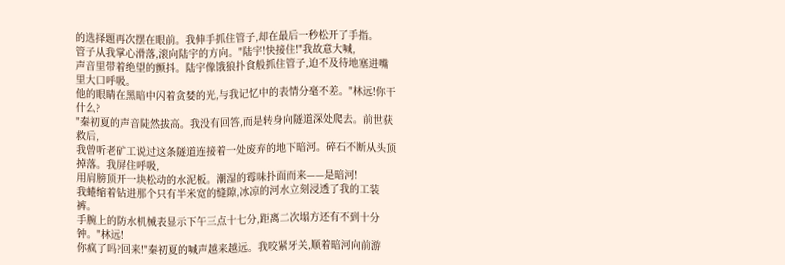的选择题再次摆在眼前。我伸手抓住管子,却在最后一秒松开了手指。
管子从我掌心滑落,滚向陆宇的方向。"陆宇!快接住!"我故意大喊,
声音里带着绝望的颤抖。陆宇像饿狼扑食般抓住管子,迫不及待地塞进嘴里大口呼吸。
他的眼睛在黑暗中闪着贪婪的光,与我记忆中的表情分毫不差。"林远!你干什么?
"秦初夏的声音陡然拔高。我没有回答,而是转身向隧道深处爬去。前世获救后,
我曾听老矿工说过这条隧道连接着一处废弃的地下暗河。碎石不断从头顶掉落。我屏住呼吸,
用肩膀顶开一块松动的水泥板。潮湿的霉味扑面而来——是暗河!
我蜷缩着钻进那个只有半米宽的缝隙,冰凉的河水立刻浸透了我的工装裤。
手腕上的防水机械表显示下午三点十七分,距离二次塌方还有不到十分钟。"林远!
你疯了吗?回来!"秦初夏的喊声越来越远。我咬紧牙关,顺着暗河向前游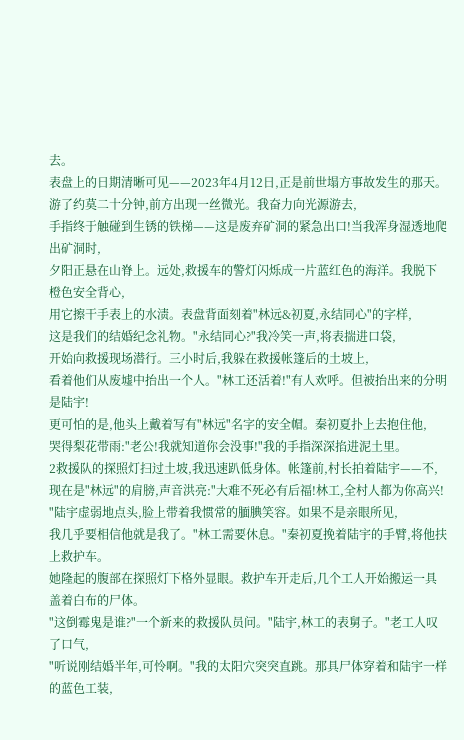去。
表盘上的日期清晰可见——2023年4月12日,正是前世塌方事故发生的那天。
游了约莫二十分钟,前方出现一丝微光。我奋力向光源游去,
手指终于触碰到生锈的铁梯——这是废弃矿洞的紧急出口!当我浑身湿透地爬出矿洞时,
夕阳正悬在山脊上。远处,救援车的警灯闪烁成一片蓝红色的海洋。我脱下橙色安全背心,
用它擦干手表上的水渍。表盘背面刻着"林远&初夏,永结同心"的字样,
这是我们的结婚纪念礼物。"永结同心?"我冷笑一声,将表揣进口袋,
开始向救援现场潜行。三小时后,我躲在救援帐篷后的土坡上,
看着他们从废墟中抬出一个人。"林工还活着!"有人欢呼。但被抬出来的分明是陆宇!
更可怕的是,他头上戴着写有"林远"名字的安全帽。秦初夏扑上去抱住他,
哭得梨花带雨:"老公!我就知道你会没事!"我的手指深深掐进泥土里。
2救援队的探照灯扫过土坡,我迅速趴低身体。帐篷前,村长拍着陆宇——不,
现在是"林远"的肩膀,声音洪亮:"大难不死必有后福!林工,全村人都为你高兴!
"陆宇虚弱地点头,脸上带着我惯常的腼腆笑容。如果不是亲眼所见,
我几乎要相信他就是我了。"林工需要休息。"秦初夏挽着陆宇的手臂,将他扶上救护车。
她隆起的腹部在探照灯下格外显眼。救护车开走后,几个工人开始搬运一具盖着白布的尸体。
"这倒霉鬼是谁?"一个新来的救援队员问。"陆宇,林工的表舅子。"老工人叹了口气,
"听说刚结婚半年,可怜啊。"我的太阳穴突突直跳。那具尸体穿着和陆宇一样的蓝色工装,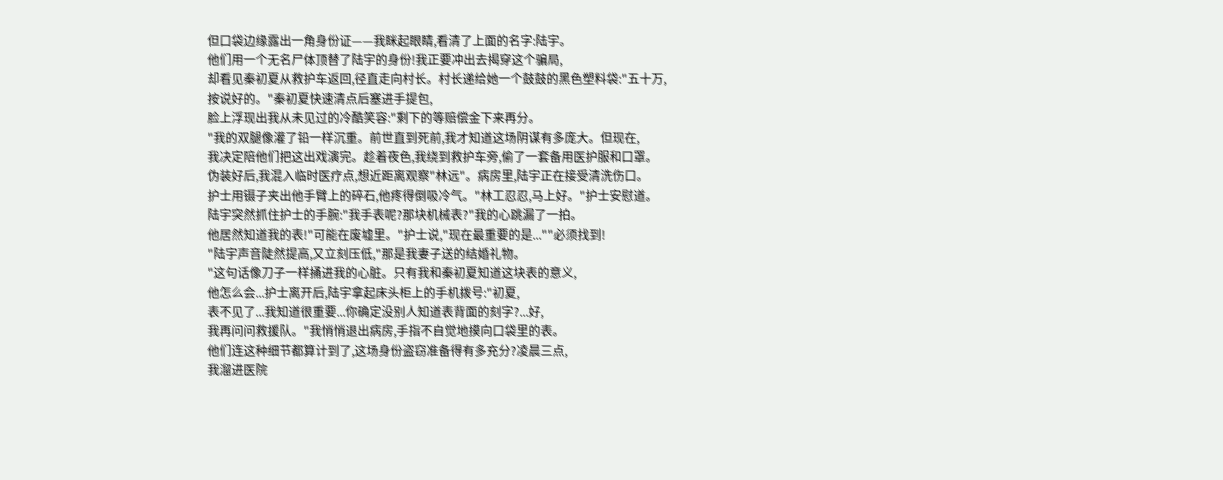但口袋边缘露出一角身份证——我眯起眼睛,看清了上面的名字:陆宇。
他们用一个无名尸体顶替了陆宇的身份!我正要冲出去揭穿这个骗局,
却看见秦初夏从救护车返回,径直走向村长。村长递给她一个鼓鼓的黑色塑料袋:"五十万,
按说好的。"秦初夏快速清点后塞进手提包,
脸上浮现出我从未见过的冷酷笑容:"剩下的等赔偿金下来再分。
"我的双腿像灌了铅一样沉重。前世直到死前,我才知道这场阴谋有多庞大。但现在,
我决定陪他们把这出戏演完。趁着夜色,我绕到救护车旁,偷了一套备用医护服和口罩。
伪装好后,我混入临时医疗点,想近距离观察"林远"。病房里,陆宇正在接受清洗伤口。
护士用镊子夹出他手臂上的碎石,他疼得倒吸冷气。"林工忍忍,马上好。"护士安慰道。
陆宇突然抓住护士的手腕:"我手表呢?那块机械表?"我的心跳漏了一拍。
他居然知道我的表!"可能在废墟里。"护士说,"现在最重要的是...""必须找到!
"陆宇声音陡然提高,又立刻压低,"那是我妻子送的结婚礼物。
"这句话像刀子一样捅进我的心脏。只有我和秦初夏知道这块表的意义,
他怎么会...护士离开后,陆宇拿起床头柜上的手机拨号:"初夏,
表不见了...我知道很重要...你确定没别人知道表背面的刻字?...好,
我再问问救援队。"我悄悄退出病房,手指不自觉地摸向口袋里的表。
他们连这种细节都算计到了,这场身份盗窃准备得有多充分?凌晨三点,
我溜进医院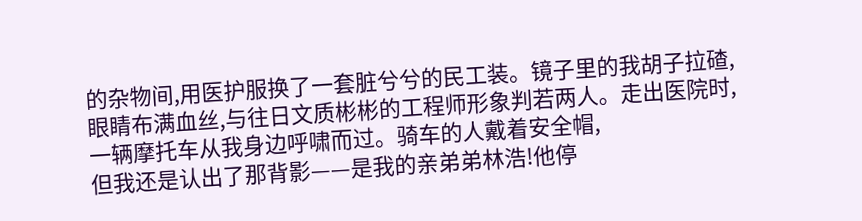的杂物间,用医护服换了一套脏兮兮的民工装。镜子里的我胡子拉碴,
眼睛布满血丝,与往日文质彬彬的工程师形象判若两人。走出医院时,
一辆摩托车从我身边呼啸而过。骑车的人戴着安全帽,
但我还是认出了那背影——是我的亲弟弟林浩!他停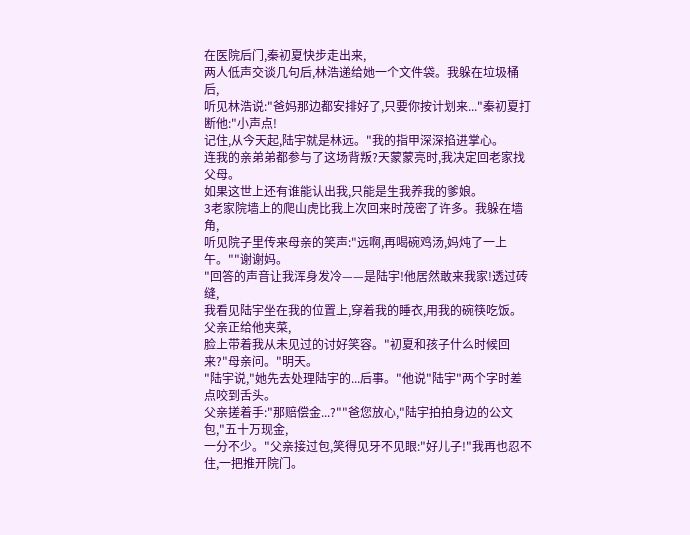在医院后门,秦初夏快步走出来,
两人低声交谈几句后,林浩递给她一个文件袋。我躲在垃圾桶后,
听见林浩说:"爸妈那边都安排好了,只要你按计划来..."秦初夏打断他:"小声点!
记住,从今天起,陆宇就是林远。"我的指甲深深掐进掌心。
连我的亲弟弟都参与了这场背叛?天蒙蒙亮时,我决定回老家找父母。
如果这世上还有谁能认出我,只能是生我养我的爹娘。
3老家院墙上的爬山虎比我上次回来时茂密了许多。我躲在墙角,
听见院子里传来母亲的笑声:"远啊,再喝碗鸡汤,妈炖了一上午。""谢谢妈。
"回答的声音让我浑身发冷——是陆宇!他居然敢来我家!透过砖缝,
我看见陆宇坐在我的位置上,穿着我的睡衣,用我的碗筷吃饭。父亲正给他夹菜,
脸上带着我从未见过的讨好笑容。"初夏和孩子什么时候回来?"母亲问。"明天。
"陆宇说,"她先去处理陆宇的...后事。"他说"陆宇"两个字时差点咬到舌头。
父亲搓着手:"那赔偿金...?""爸您放心,"陆宇拍拍身边的公文包,"五十万现金,
一分不少。"父亲接过包,笑得见牙不见眼:"好儿子!"我再也忍不住,一把推开院门。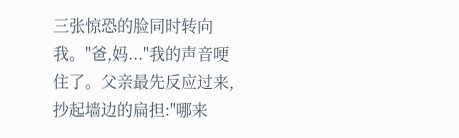三张惊恐的脸同时转向我。"爸,妈..."我的声音哽住了。父亲最先反应过来,
抄起墙边的扁担:"哪来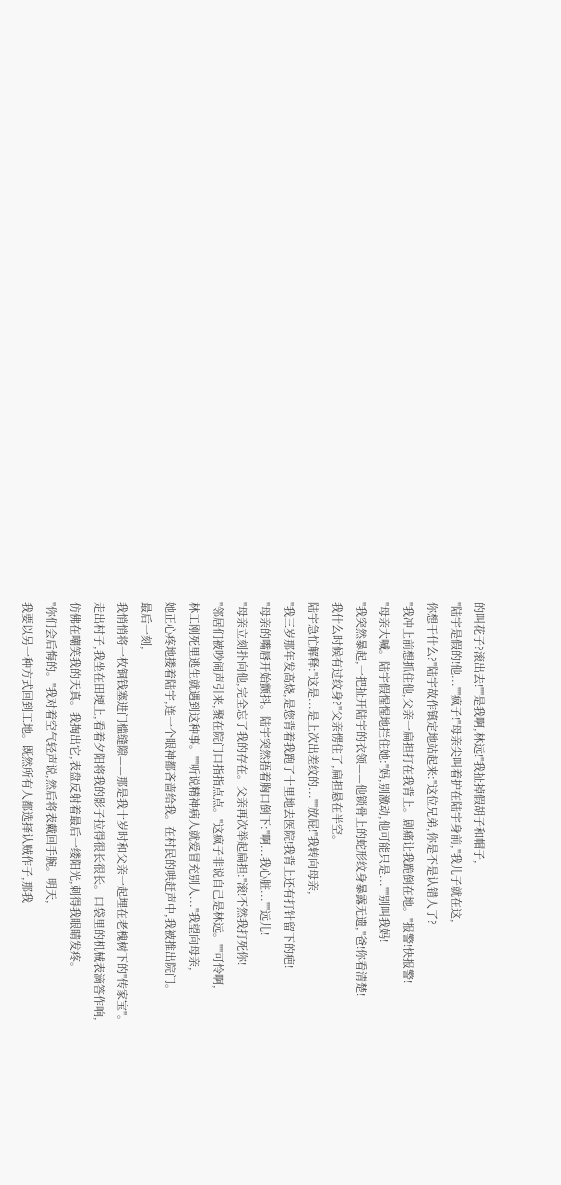的叫花子?滚出去!""是我啊,林远!"我扯掉假胡子和帽子,
"陆宇是假的!他...""疯子!"母亲尖叫着护在陆宇身前,"我儿子就在这,
你想干什么?"陆宇故作镇定地站起来:"这位兄弟,你是不是认错人了?
"我冲上前想抓住他,父亲一扁担打在我背上。剧痛让我跪倒在地。"报警!快报警!
"母亲大喊。陆宇假惺惺地拦住她:"妈,别激动,他可能只是...""别叫我妈!
"我突然暴起,一把扯开陆宇的衣领——他锁骨上的蛇形纹身暴露无遗,"爸!你看清楚!
我什么时候有过纹身?"父亲愣住了,扁担悬在半空。
陆宇急忙解释:"这是...是上次出差纹的...""放屁!"我转向母亲,
"我三岁那年发高烧,是您背着我跑了十里地去医院!我背上还有打针留下的疤!
"母亲的嘴唇开始颤抖。陆宇突然捂着胸口倒下:"啊...我心脏...""远儿!
"母亲立刻扑向他,完全忘了我的存在。父亲再次举起扁担:"滚!不然我打死你!
"邻居们被吵闹声引来,聚在院门口指指点点。"这疯子非说自己是林远。""可怜啊,
林工刚死里逃生就遇到这种事。""听说精神病人就爱冒充别人..."我望向母亲,
她正心疼地搂着陆宇,连一个眼神都吝啬给我。在村民的哄赶声中,我被推出院门。
最后一刻,
我悄悄将一枚铜钱塞进门槛缝隙——那是我十岁时和父亲一起埋在老槐树下的"传家宝"。
走出村子,我坐在田埂上,看着夕阳将我的影子拉得很长很长。口袋里的机械表滴答作响,
仿佛在嘲笑我的天真。我掏出它,表盘反射着最后一缕阳光,刺得我眼睛发疼。
"你们会后悔的。"我对着空气轻声说,然后将表戴回手腕。明天,
我要以另一种方式回到工地。既然所有人都选择认贼作子,那我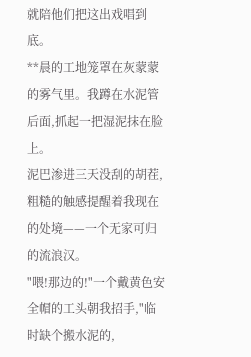就陪他们把这出戏唱到底。
**晨的工地笼罩在灰蒙蒙的雾气里。我蹲在水泥管后面,抓起一把湿泥抹在脸上。
泥巴渗进三天没刮的胡茬,粗糙的触感提醒着我现在的处境——一个无家可归的流浪汉。
"喂!那边的!"一个戴黄色安全帽的工头朝我招手,"临时缺个搬水泥的,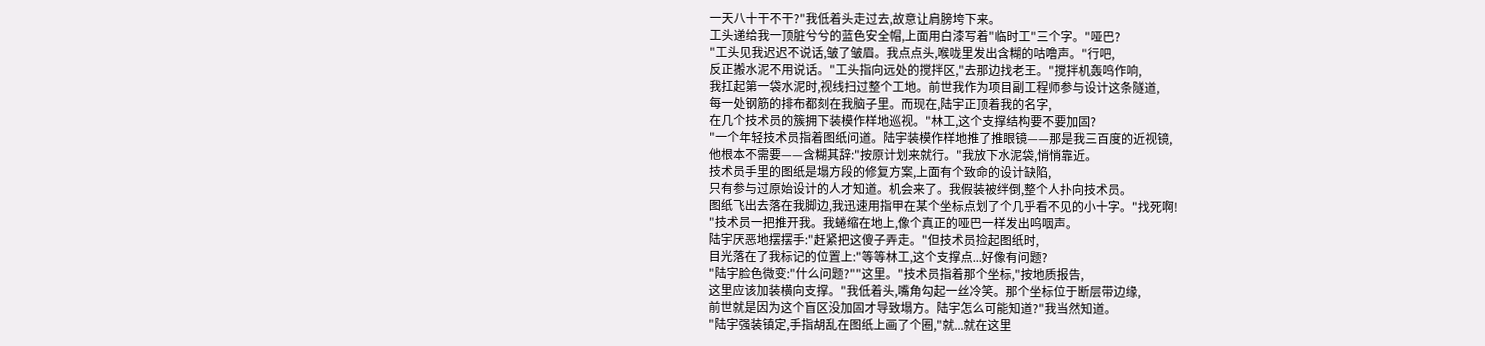一天八十干不干?"我低着头走过去,故意让肩膀垮下来。
工头递给我一顶脏兮兮的蓝色安全帽,上面用白漆写着"临时工"三个字。"哑巴?
"工头见我迟迟不说话,皱了皱眉。我点点头,喉咙里发出含糊的咕噜声。"行吧,
反正搬水泥不用说话。"工头指向远处的搅拌区,"去那边找老王。"搅拌机轰鸣作响,
我扛起第一袋水泥时,视线扫过整个工地。前世我作为项目副工程师参与设计这条隧道,
每一处钢筋的排布都刻在我脑子里。而现在,陆宇正顶着我的名字,
在几个技术员的簇拥下装模作样地巡视。"林工,这个支撑结构要不要加固?
"一个年轻技术员指着图纸问道。陆宇装模作样地推了推眼镜——那是我三百度的近视镜,
他根本不需要——含糊其辞:"按原计划来就行。"我放下水泥袋,悄悄靠近。
技术员手里的图纸是塌方段的修复方案,上面有个致命的设计缺陷,
只有参与过原始设计的人才知道。机会来了。我假装被绊倒,整个人扑向技术员。
图纸飞出去落在我脚边,我迅速用指甲在某个坐标点划了个几乎看不见的小十字。"找死啊!
"技术员一把推开我。我蜷缩在地上,像个真正的哑巴一样发出呜咽声。
陆宇厌恶地摆摆手:"赶紧把这傻子弄走。"但技术员捡起图纸时,
目光落在了我标记的位置上:"等等林工,这个支撑点...好像有问题?
"陆宇脸色微变:"什么问题?""这里。"技术员指着那个坐标,"按地质报告,
这里应该加装横向支撑。"我低着头,嘴角勾起一丝冷笑。那个坐标位于断层带边缘,
前世就是因为这个盲区没加固才导致塌方。陆宇怎么可能知道?"我当然知道。
"陆宇强装镇定,手指胡乱在图纸上画了个圈,"就...就在这里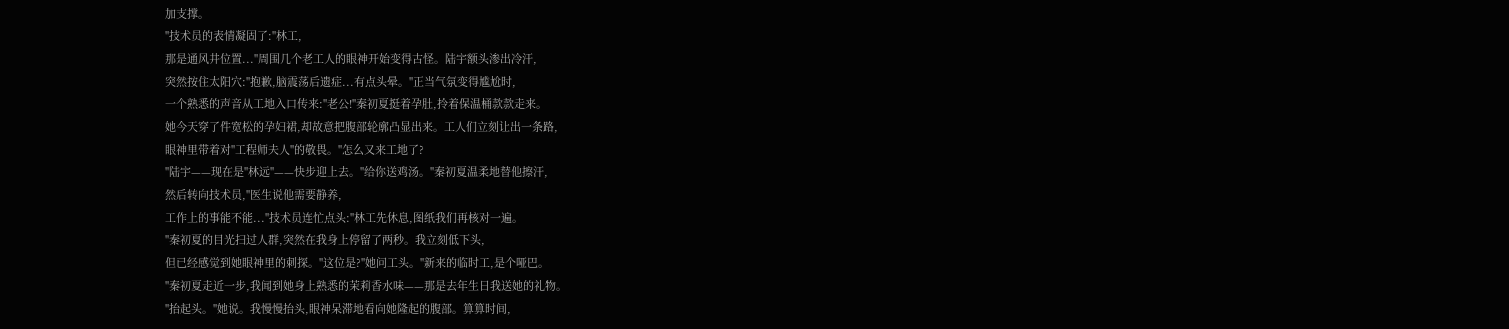加支撑。
"技术员的表情凝固了:"林工,
那是通风井位置..."周围几个老工人的眼神开始变得古怪。陆宇额头渗出冷汗,
突然按住太阳穴:"抱歉,脑震荡后遗症...有点头晕。"正当气氛变得尴尬时,
一个熟悉的声音从工地入口传来:"老公!"秦初夏挺着孕肚,拎着保温桶款款走来。
她今天穿了件宽松的孕妇裙,却故意把腹部轮廓凸显出来。工人们立刻让出一条路,
眼神里带着对"工程师夫人"的敬畏。"怎么又来工地了?
"陆宇——现在是"林远"——快步迎上去。"给你送鸡汤。"秦初夏温柔地替他擦汗,
然后转向技术员,"医生说他需要静养,
工作上的事能不能..."技术员连忙点头:"林工先休息,图纸我们再核对一遍。
"秦初夏的目光扫过人群,突然在我身上停留了两秒。我立刻低下头,
但已经感觉到她眼神里的刺探。"这位是?"她问工头。"新来的临时工,是个哑巴。
"秦初夏走近一步,我闻到她身上熟悉的茉莉香水味——那是去年生日我送她的礼物。
"抬起头。"她说。我慢慢抬头,眼神呆滞地看向她隆起的腹部。算算时间,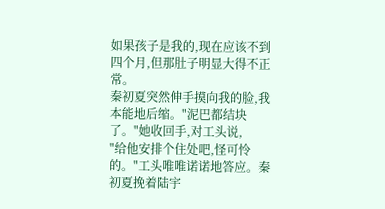如果孩子是我的,现在应该不到四个月,但那肚子明显大得不正常。
秦初夏突然伸手摸向我的脸,我本能地后缩。"泥巴都结块了。"她收回手,对工头说,
"给他安排个住处吧,怪可怜的。"工头唯唯诺诺地答应。秦初夏挽着陆宇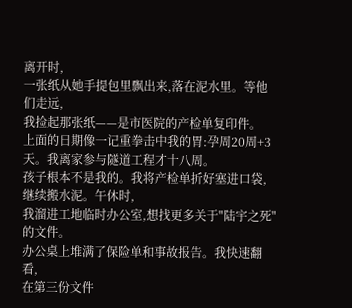离开时,
一张纸从她手提包里飘出来,落在泥水里。等他们走远,
我捡起那张纸——是市医院的产检单复印件。
上面的日期像一记重拳击中我的胃:孕周20周+3天。我离家参与隧道工程才十八周。
孩子根本不是我的。我将产检单折好塞进口袋,继续搬水泥。午休时,
我溜进工地临时办公室,想找更多关于"陆宇之死"的文件。
办公桌上堆满了保险单和事故报告。我快速翻看,
在第三份文件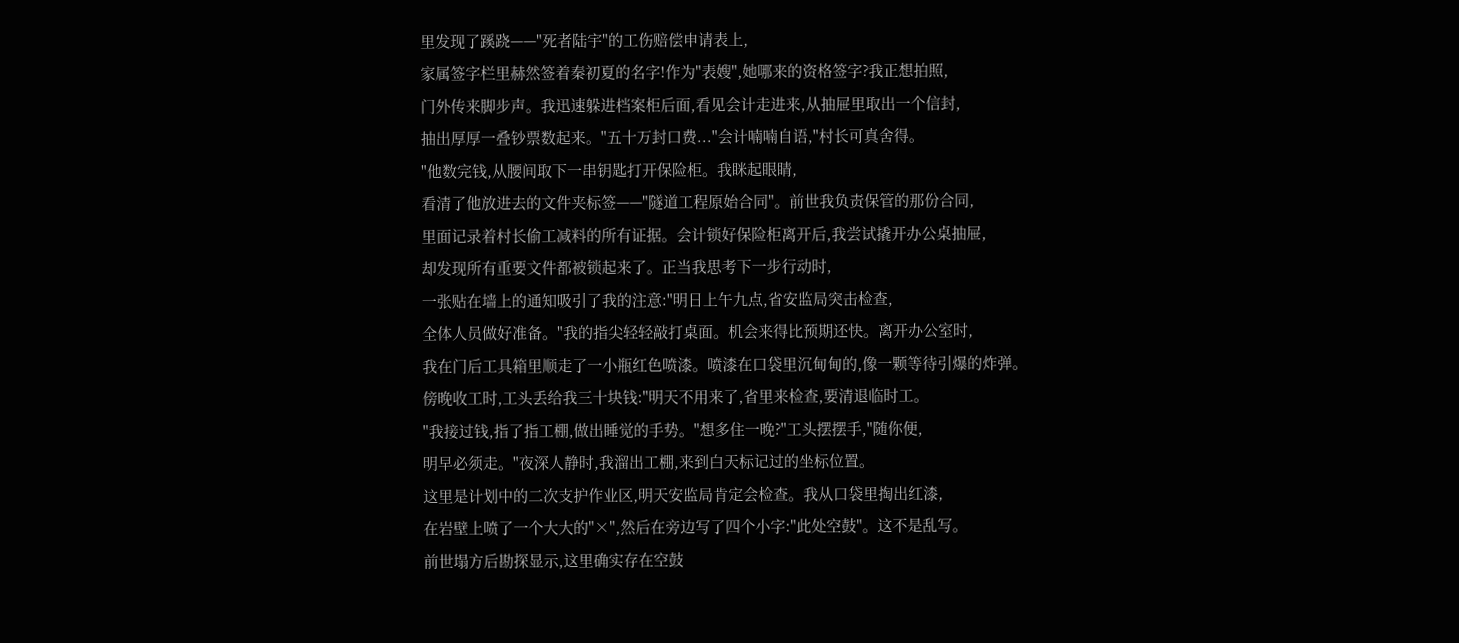里发现了蹊跷——"死者陆宇"的工伤赔偿申请表上,
家属签字栏里赫然签着秦初夏的名字!作为"表嫂",她哪来的资格签字?我正想拍照,
门外传来脚步声。我迅速躲进档案柜后面,看见会计走进来,从抽屉里取出一个信封,
抽出厚厚一叠钞票数起来。"五十万封口费..."会计喃喃自语,"村长可真舍得。
"他数完钱,从腰间取下一串钥匙打开保险柜。我眯起眼睛,
看清了他放进去的文件夹标签——"隧道工程原始合同"。前世我负责保管的那份合同,
里面记录着村长偷工减料的所有证据。会计锁好保险柜离开后,我尝试撬开办公桌抽屉,
却发现所有重要文件都被锁起来了。正当我思考下一步行动时,
一张贴在墙上的通知吸引了我的注意:"明日上午九点,省安监局突击检查,
全体人员做好准备。"我的指尖轻轻敲打桌面。机会来得比预期还快。离开办公室时,
我在门后工具箱里顺走了一小瓶红色喷漆。喷漆在口袋里沉甸甸的,像一颗等待引爆的炸弹。
傍晚收工时,工头丢给我三十块钱:"明天不用来了,省里来检查,要清退临时工。
"我接过钱,指了指工棚,做出睡觉的手势。"想多住一晚?"工头摆摆手,"随你便,
明早必须走。"夜深人静时,我溜出工棚,来到白天标记过的坐标位置。
这里是计划中的二次支护作业区,明天安监局肯定会检查。我从口袋里掏出红漆,
在岩壁上喷了一个大大的"×",然后在旁边写了四个小字:"此处空鼓"。这不是乱写。
前世塌方后勘探显示,这里确实存在空鼓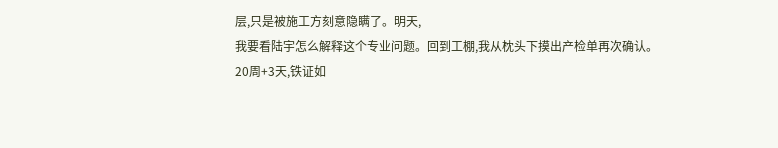层,只是被施工方刻意隐瞒了。明天,
我要看陆宇怎么解释这个专业问题。回到工棚,我从枕头下摸出产检单再次确认。
20周+3天,铁证如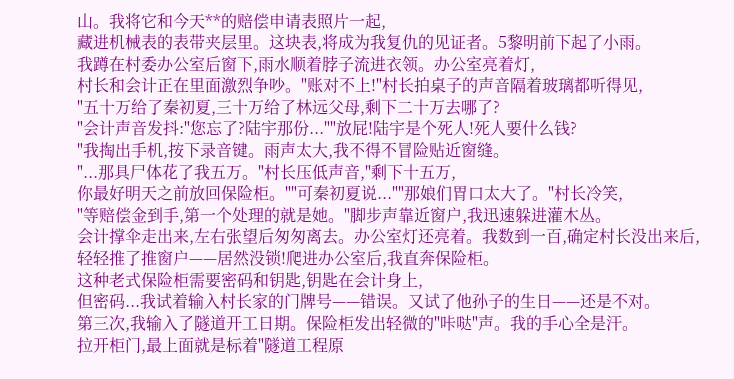山。我将它和今天**的赔偿申请表照片一起,
藏进机械表的表带夹层里。这块表,将成为我复仇的见证者。5黎明前下起了小雨。
我蹲在村委办公室后窗下,雨水顺着脖子流进衣领。办公室亮着灯,
村长和会计正在里面激烈争吵。"账对不上!"村长拍桌子的声音隔着玻璃都听得见,
"五十万给了秦初夏,三十万给了林远父母,剩下二十万去哪了?
"会计声音发抖:"您忘了?陆宇那份...""放屁!陆宇是个死人!死人要什么钱?
"我掏出手机,按下录音键。雨声太大,我不得不冒险贴近窗缝。
"...那具尸体花了我五万。"村长压低声音,"剩下十五万,
你最好明天之前放回保险柜。""可秦初夏说...""那娘们胃口太大了。"村长冷笑,
"等赔偿金到手,第一个处理的就是她。"脚步声靠近窗户,我迅速躲进灌木丛。
会计撑伞走出来,左右张望后匆匆离去。办公室灯还亮着。我数到一百,确定村长没出来后,
轻轻推了推窗户——居然没锁!爬进办公室后,我直奔保险柜。
这种老式保险柜需要密码和钥匙,钥匙在会计身上,
但密码...我试着输入村长家的门牌号——错误。又试了他孙子的生日——还是不对。
第三次,我输入了隧道开工日期。保险柜发出轻微的"咔哒"声。我的手心全是汗。
拉开柜门,最上面就是标着"隧道工程原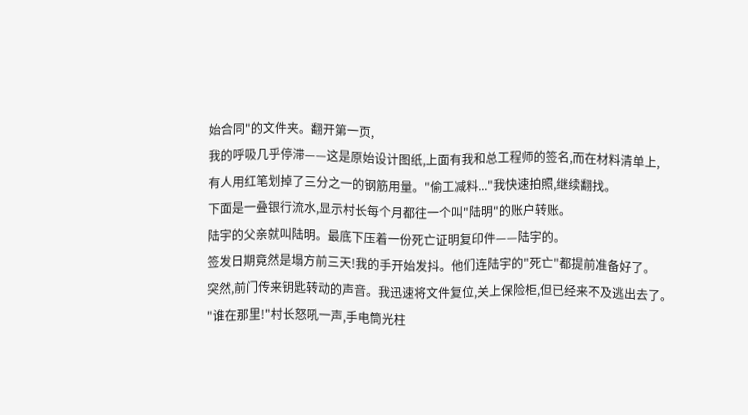始合同"的文件夹。翻开第一页,
我的呼吸几乎停滞——这是原始设计图纸,上面有我和总工程师的签名,而在材料清单上,
有人用红笔划掉了三分之一的钢筋用量。"偷工减料..."我快速拍照,继续翻找。
下面是一叠银行流水,显示村长每个月都往一个叫"陆明"的账户转账。
陆宇的父亲就叫陆明。最底下压着一份死亡证明复印件——陆宇的。
签发日期竟然是塌方前三天!我的手开始发抖。他们连陆宇的"死亡"都提前准备好了。
突然,前门传来钥匙转动的声音。我迅速将文件复位,关上保险柜,但已经来不及逃出去了。
"谁在那里!"村长怒吼一声,手电筒光柱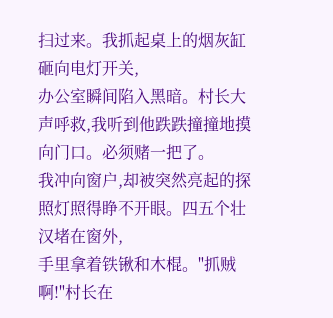扫过来。我抓起桌上的烟灰缸砸向电灯开关,
办公室瞬间陷入黑暗。村长大声呼救,我听到他跌跌撞撞地摸向门口。必须赌一把了。
我冲向窗户,却被突然亮起的探照灯照得睁不开眼。四五个壮汉堵在窗外,
手里拿着铁锹和木棍。"抓贼啊!"村长在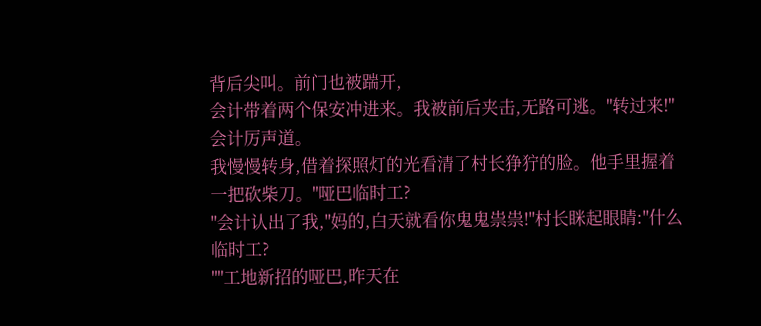背后尖叫。前门也被踹开,
会计带着两个保安冲进来。我被前后夹击,无路可逃。"转过来!"会计厉声道。
我慢慢转身,借着探照灯的光看清了村长狰狞的脸。他手里握着一把砍柴刀。"哑巴临时工?
"会计认出了我,"妈的,白天就看你鬼鬼祟祟!"村长眯起眼睛:"什么临时工?
""工地新招的哑巴,昨天在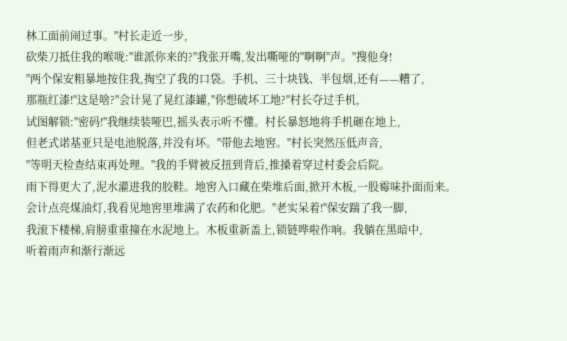林工面前闹过事。"村长走近一步,
砍柴刀抵住我的喉咙:"谁派你来的?"我张开嘴,发出嘶哑的"啊啊"声。"搜他身!
"两个保安粗暴地按住我,掏空了我的口袋。手机、三十块钱、半包烟,还有——糟了,
那瓶红漆!"这是啥?"会计晃了晃红漆罐,"你想破坏工地?"村长夺过手机,
试图解锁:"密码!"我继续装哑巴,摇头表示听不懂。村长暴怒地将手机砸在地上,
但老式诺基亚只是电池脱落,并没有坏。"带他去地窖。"村长突然压低声音,
"等明天检查结束再处理。"我的手臂被反扭到背后,推搡着穿过村委会后院。
雨下得更大了,泥水灌进我的胶鞋。地窖入口藏在柴堆后面,掀开木板,一股霉味扑面而来。
会计点亮煤油灯,我看见地窖里堆满了农药和化肥。"老实呆着!"保安踹了我一脚,
我滚下楼梯,肩膀重重撞在水泥地上。木板重新盖上,锁链哗啦作响。我躺在黑暗中,
听着雨声和渐行渐远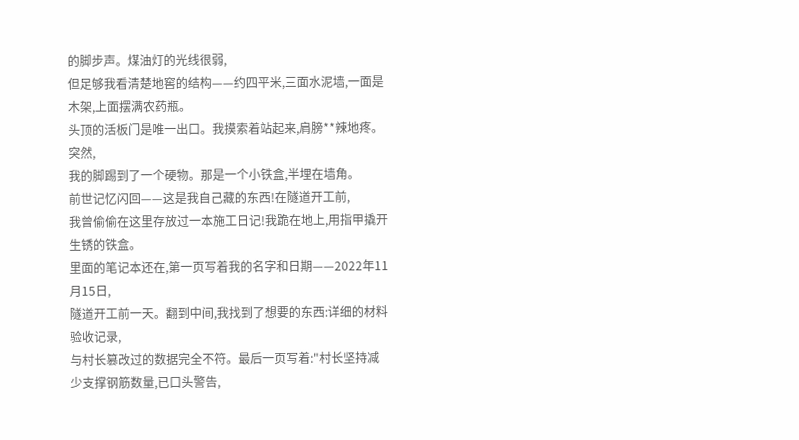的脚步声。煤油灯的光线很弱,
但足够我看清楚地窖的结构——约四平米,三面水泥墙,一面是木架,上面摆满农药瓶。
头顶的活板门是唯一出口。我摸索着站起来,肩膀**辣地疼。突然,
我的脚踢到了一个硬物。那是一个小铁盒,半埋在墙角。
前世记忆闪回——这是我自己藏的东西!在隧道开工前,
我曾偷偷在这里存放过一本施工日记!我跪在地上,用指甲撬开生锈的铁盒。
里面的笔记本还在,第一页写着我的名字和日期——2022年11月15日,
隧道开工前一天。翻到中间,我找到了想要的东西:详细的材料验收记录,
与村长篡改过的数据完全不符。最后一页写着:"村长坚持减少支撑钢筋数量,已口头警告,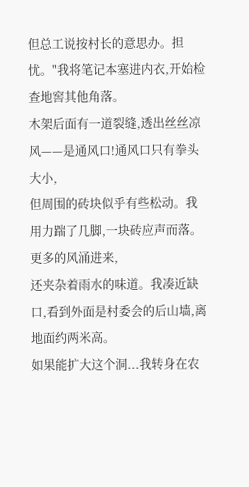但总工说按村长的意思办。担忧。"我将笔记本塞进内衣,开始检查地窖其他角落。
木架后面有一道裂缝,透出丝丝凉风——是通风口!通风口只有拳头大小,
但周围的砖块似乎有些松动。我用力踹了几脚,一块砖应声而落。更多的风涌进来,
还夹杂着雨水的味道。我凑近缺口,看到外面是村委会的后山墙,离地面约两米高。
如果能扩大这个洞...我转身在农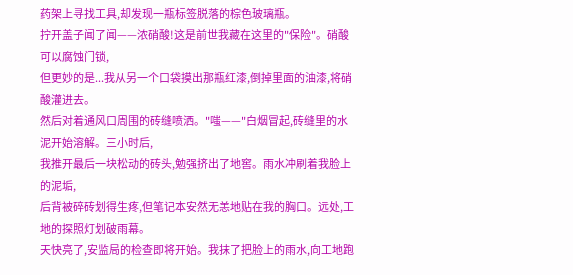药架上寻找工具,却发现一瓶标签脱落的棕色玻璃瓶。
拧开盖子闻了闻——浓硝酸!这是前世我藏在这里的"保险"。硝酸可以腐蚀门锁,
但更妙的是...我从另一个口袋摸出那瓶红漆,倒掉里面的油漆,将硝酸灌进去。
然后对着通风口周围的砖缝喷洒。"嗤——"白烟冒起,砖缝里的水泥开始溶解。三小时后,
我推开最后一块松动的砖头,勉强挤出了地窖。雨水冲刷着我脸上的泥垢,
后背被碎砖划得生疼,但笔记本安然无恙地贴在我的胸口。远处,工地的探照灯划破雨幕。
天快亮了,安监局的检查即将开始。我抹了把脸上的雨水,向工地跑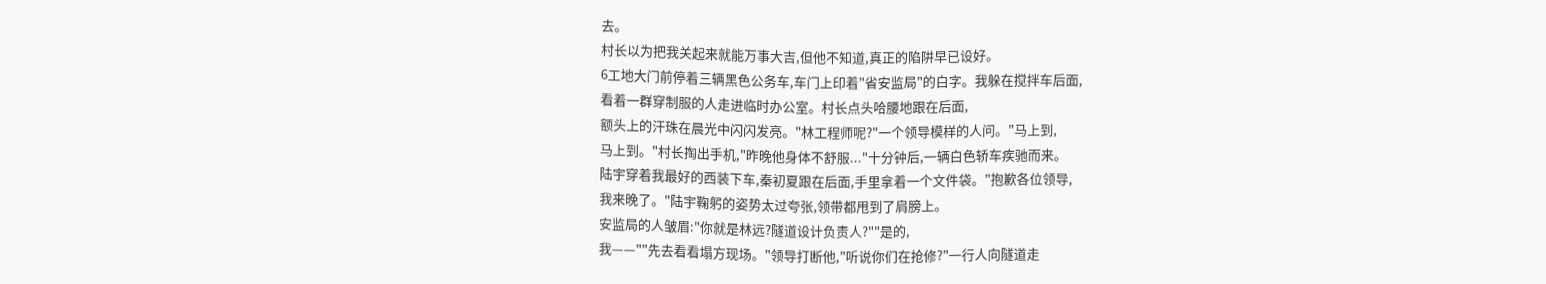去。
村长以为把我关起来就能万事大吉,但他不知道,真正的陷阱早已设好。
6工地大门前停着三辆黑色公务车,车门上印着"省安监局"的白字。我躲在搅拌车后面,
看着一群穿制服的人走进临时办公室。村长点头哈腰地跟在后面,
额头上的汗珠在晨光中闪闪发亮。"林工程师呢?"一个领导模样的人问。"马上到,
马上到。"村长掏出手机,"昨晚他身体不舒服..."十分钟后,一辆白色轿车疾驰而来。
陆宇穿着我最好的西装下车,秦初夏跟在后面,手里拿着一个文件袋。"抱歉各位领导,
我来晚了。"陆宇鞠躬的姿势太过夸张,领带都甩到了肩膀上。
安监局的人皱眉:"你就是林远?隧道设计负责人?""是的,
我——""先去看看塌方现场。"领导打断他,"听说你们在抢修?"一行人向隧道走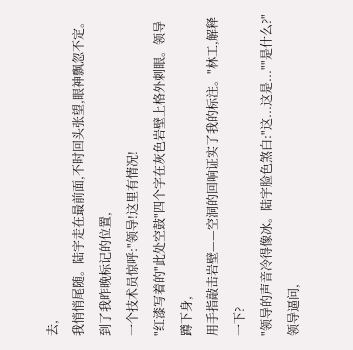去,
我悄悄尾随。陆宇走在最前面,不时回头张望,眼神飘忽不定。到了我昨晚标记的位置,
一个技术员惊呼:"领导!这里有情况!
"红漆写着的"此处空鼓"四个字在灰色岩壁上格外刺眼。领导蹲下身,
用手指敲击岩壁——空洞的回响证实了我的标注。"林工,解释一下?
"领导的声音冷得像冰。陆宇脸色煞白:"这...这是...""是什么?"领导逼问,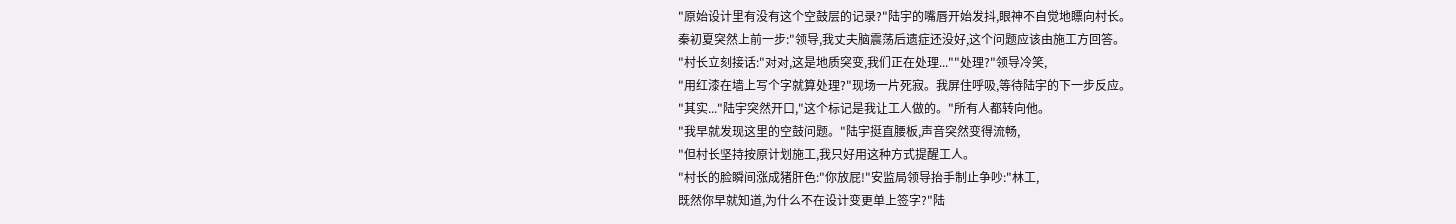"原始设计里有没有这个空鼓层的记录?"陆宇的嘴唇开始发抖,眼神不自觉地瞟向村长。
秦初夏突然上前一步:"领导,我丈夫脑震荡后遗症还没好,这个问题应该由施工方回答。
"村长立刻接话:"对对,这是地质突变,我们正在处理...""处理?"领导冷笑,
"用红漆在墙上写个字就算处理?"现场一片死寂。我屏住呼吸,等待陆宇的下一步反应。
"其实..."陆宇突然开口,"这个标记是我让工人做的。"所有人都转向他。
"我早就发现这里的空鼓问题。"陆宇挺直腰板,声音突然变得流畅,
"但村长坚持按原计划施工,我只好用这种方式提醒工人。
"村长的脸瞬间涨成猪肝色:"你放屁!"安监局领导抬手制止争吵:"林工,
既然你早就知道,为什么不在设计变更单上签字?"陆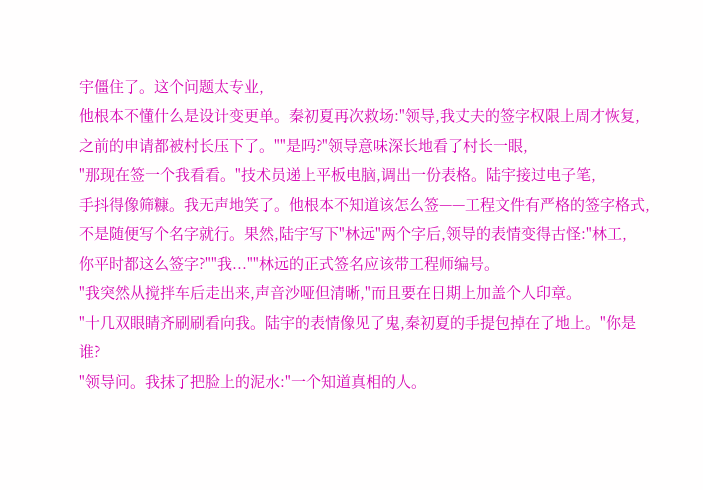宇僵住了。这个问题太专业,
他根本不懂什么是设计变更单。秦初夏再次救场:"领导,我丈夫的签字权限上周才恢复,
之前的申请都被村长压下了。""是吗?"领导意味深长地看了村长一眼,
"那现在签一个我看看。"技术员递上平板电脑,调出一份表格。陆宇接过电子笔,
手抖得像筛糠。我无声地笑了。他根本不知道该怎么签——工程文件有严格的签字格式,
不是随便写个名字就行。果然,陆宇写下"林远"两个字后,领导的表情变得古怪:"林工,
你平时都这么签字?""我...""林远的正式签名应该带工程师编号。
"我突然从搅拌车后走出来,声音沙哑但清晰,"而且要在日期上加盖个人印章。
"十几双眼睛齐刷刷看向我。陆宇的表情像见了鬼,秦初夏的手提包掉在了地上。"你是谁?
"领导问。我抹了把脸上的泥水:"一个知道真相的人。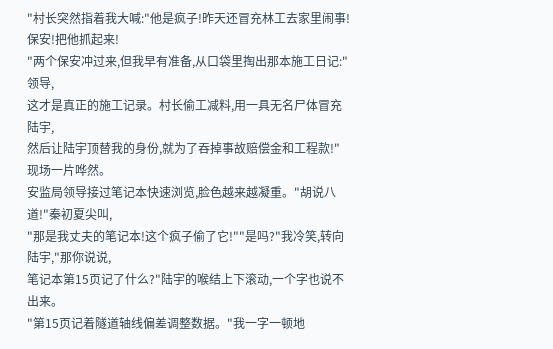"村长突然指着我大喊:"他是疯子!昨天还冒充林工去家里闹事!保安!把他抓起来!
"两个保安冲过来,但我早有准备,从口袋里掏出那本施工日记:"领导,
这才是真正的施工记录。村长偷工减料,用一具无名尸体冒充陆宇,
然后让陆宇顶替我的身份,就为了吞掉事故赔偿金和工程款!"现场一片哗然。
安监局领导接过笔记本快速浏览,脸色越来越凝重。"胡说八道!"秦初夏尖叫,
"那是我丈夫的笔记本!这个疯子偷了它!""是吗?"我冷笑,转向陆宇,"那你说说,
笔记本第15页记了什么?"陆宇的喉结上下滚动,一个字也说不出来。
"第15页记着隧道轴线偏差调整数据。"我一字一顿地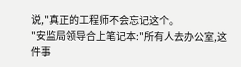说,"真正的工程师不会忘记这个。
"安监局领导合上笔记本:"所有人去办公室,这件事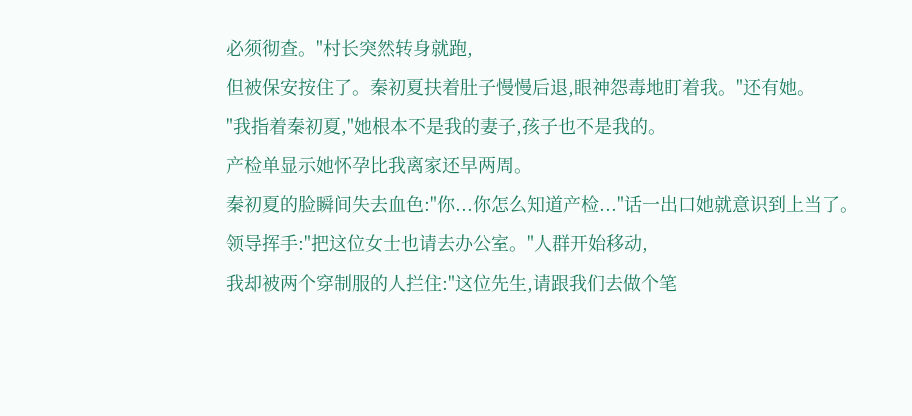必须彻查。"村长突然转身就跑,
但被保安按住了。秦初夏扶着肚子慢慢后退,眼神怨毒地盯着我。"还有她。
"我指着秦初夏,"她根本不是我的妻子,孩子也不是我的。
产检单显示她怀孕比我离家还早两周。
秦初夏的脸瞬间失去血色:"你...你怎么知道产检..."话一出口她就意识到上当了。
领导挥手:"把这位女士也请去办公室。"人群开始移动,
我却被两个穿制服的人拦住:"这位先生,请跟我们去做个笔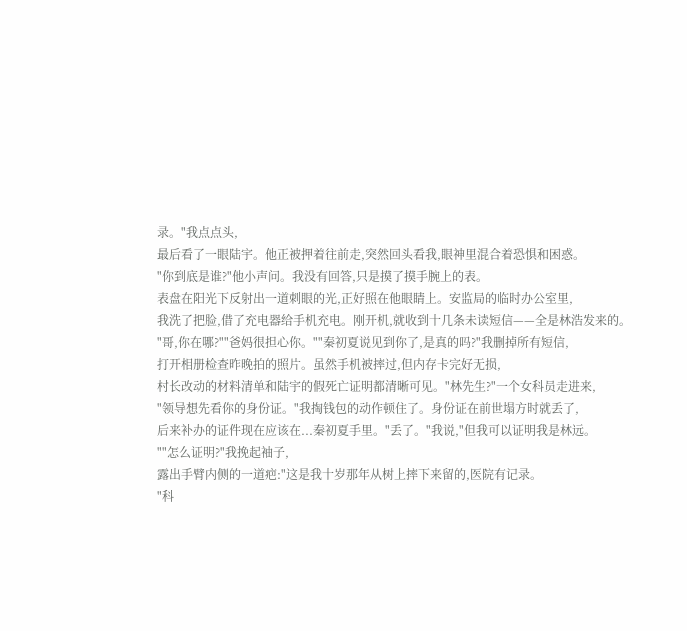录。"我点点头,
最后看了一眼陆宇。他正被押着往前走,突然回头看我,眼神里混合着恐惧和困惑。
"你到底是谁?"他小声问。我没有回答,只是摸了摸手腕上的表。
表盘在阳光下反射出一道刺眼的光,正好照在他眼睛上。安监局的临时办公室里,
我洗了把脸,借了充电器给手机充电。刚开机,就收到十几条未读短信——全是林浩发来的。
"哥,你在哪?""爸妈很担心你。""秦初夏说见到你了,是真的吗?"我删掉所有短信,
打开相册检查昨晚拍的照片。虽然手机被摔过,但内存卡完好无损,
村长改动的材料清单和陆宇的假死亡证明都清晰可见。"林先生?"一个女科员走进来,
"领导想先看你的身份证。"我掏钱包的动作顿住了。身份证在前世塌方时就丢了,
后来补办的证件现在应该在...秦初夏手里。"丢了。"我说,"但我可以证明我是林远。
""怎么证明?"我挽起袖子,
露出手臂内侧的一道疤:"这是我十岁那年从树上摔下来留的,医院有记录。
"科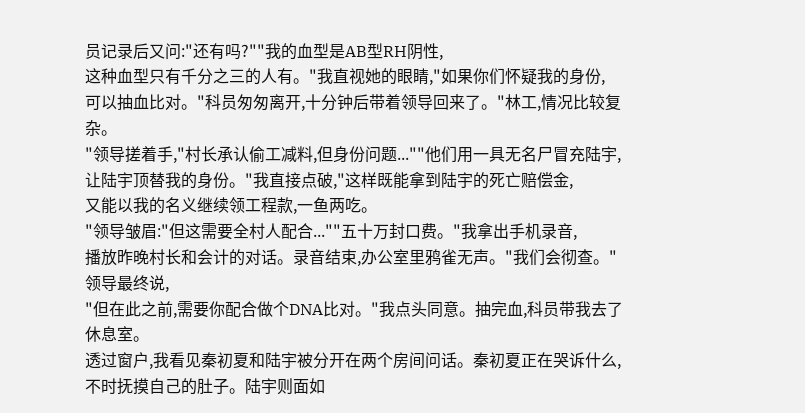员记录后又问:"还有吗?""我的血型是AB型RH阴性,
这种血型只有千分之三的人有。"我直视她的眼睛,"如果你们怀疑我的身份,
可以抽血比对。"科员匆匆离开,十分钟后带着领导回来了。"林工,情况比较复杂。
"领导搓着手,"村长承认偷工减料,但身份问题...""他们用一具无名尸冒充陆宇,
让陆宇顶替我的身份。"我直接点破,"这样既能拿到陆宇的死亡赔偿金,
又能以我的名义继续领工程款,一鱼两吃。
"领导皱眉:"但这需要全村人配合...""五十万封口费。"我拿出手机录音,
播放昨晚村长和会计的对话。录音结束,办公室里鸦雀无声。"我们会彻查。"领导最终说,
"但在此之前,需要你配合做个DNA比对。"我点头同意。抽完血,科员带我去了休息室。
透过窗户,我看见秦初夏和陆宇被分开在两个房间问话。秦初夏正在哭诉什么,
不时抚摸自己的肚子。陆宇则面如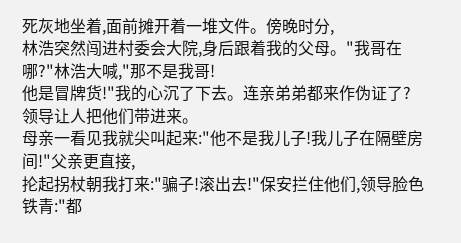死灰地坐着,面前摊开着一堆文件。傍晚时分,
林浩突然闯进村委会大院,身后跟着我的父母。"我哥在哪?"林浩大喊,"那不是我哥!
他是冒牌货!"我的心沉了下去。连亲弟弟都来作伪证了?领导让人把他们带进来。
母亲一看见我就尖叫起来:"他不是我儿子!我儿子在隔壁房间!"父亲更直接,
抡起拐杖朝我打来:"骗子!滚出去!"保安拦住他们,领导脸色铁青:"都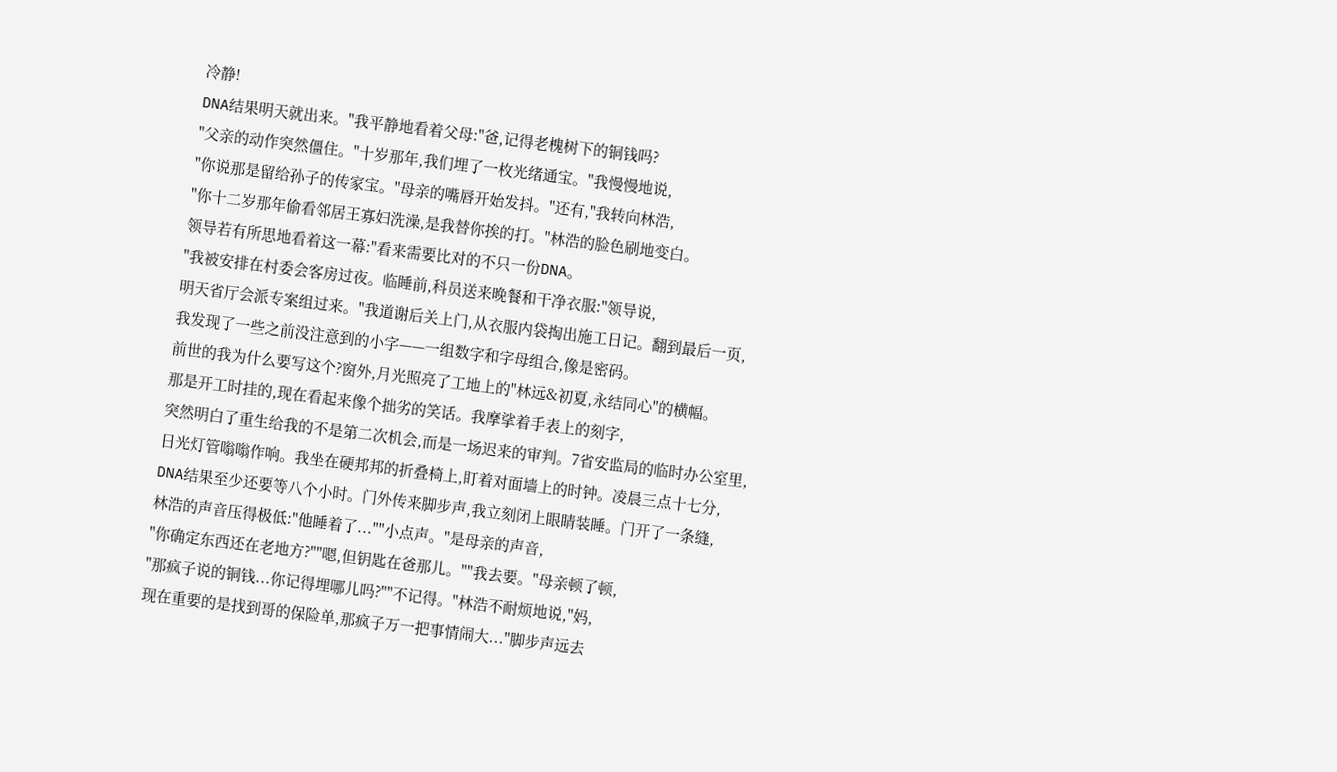冷静!
DNA结果明天就出来。"我平静地看着父母:"爸,记得老槐树下的铜钱吗?
"父亲的动作突然僵住。"十岁那年,我们埋了一枚光绪通宝。"我慢慢地说,
"你说那是留给孙子的传家宝。"母亲的嘴唇开始发抖。"还有,"我转向林浩,
"你十二岁那年偷看邻居王寡妇洗澡,是我替你挨的打。"林浩的脸色刷地变白。
领导若有所思地看着这一幕:"看来需要比对的不只一份DNA。
"我被安排在村委会客房过夜。临睡前,科员送来晚餐和干净衣服:"领导说,
明天省厅会派专案组过来。"我道谢后关上门,从衣服内袋掏出施工日记。翻到最后一页,
我发现了一些之前没注意到的小字——一组数字和字母组合,像是密码。
前世的我为什么要写这个?窗外,月光照亮了工地上的"林远&初夏,永结同心"的横幅。
那是开工时挂的,现在看起来像个拙劣的笑话。我摩挲着手表上的刻字,
突然明白了重生给我的不是第二次机会,而是一场迟来的审判。7省安监局的临时办公室里,
日光灯管嗡嗡作响。我坐在硬邦邦的折叠椅上,盯着对面墙上的时钟。凌晨三点十七分,
DNA结果至少还要等八个小时。门外传来脚步声,我立刻闭上眼睛装睡。门开了一条缝,
林浩的声音压得极低:"他睡着了...""小点声。"是母亲的声音,
"你确定东西还在老地方?""嗯,但钥匙在爸那儿。""我去要。"母亲顿了顿,
"那疯子说的铜钱...你记得埋哪儿吗?""不记得。"林浩不耐烦地说,"妈,
现在重要的是找到哥的保险单,那疯子万一把事情闹大..."脚步声远去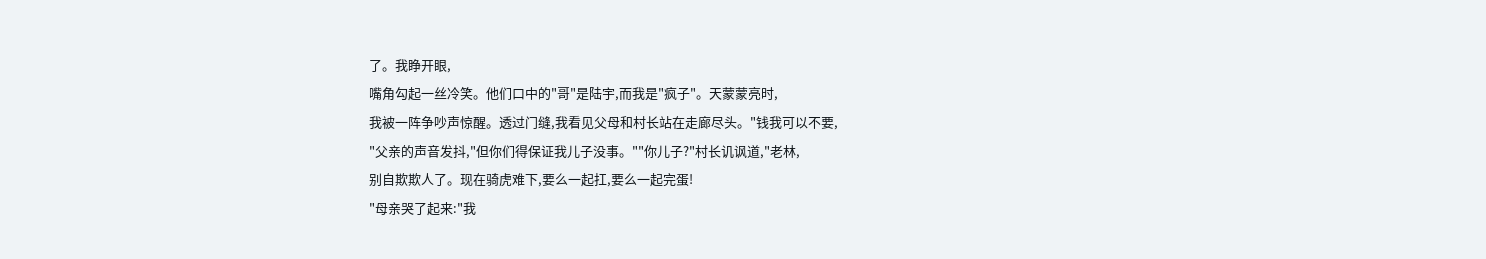了。我睁开眼,
嘴角勾起一丝冷笑。他们口中的"哥"是陆宇,而我是"疯子"。天蒙蒙亮时,
我被一阵争吵声惊醒。透过门缝,我看见父母和村长站在走廊尽头。"钱我可以不要,
"父亲的声音发抖,"但你们得保证我儿子没事。""你儿子?"村长讥讽道,"老林,
别自欺欺人了。现在骑虎难下,要么一起扛,要么一起完蛋!
"母亲哭了起来:"我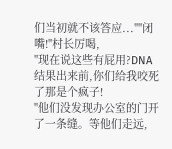们当初就不该答应...""闭嘴!"村长厉喝,
"现在说这些有屁用?DNA结果出来前,你们给我咬死了那是个疯子!
"他们没发现办公室的门开了一条缝。等他们走远,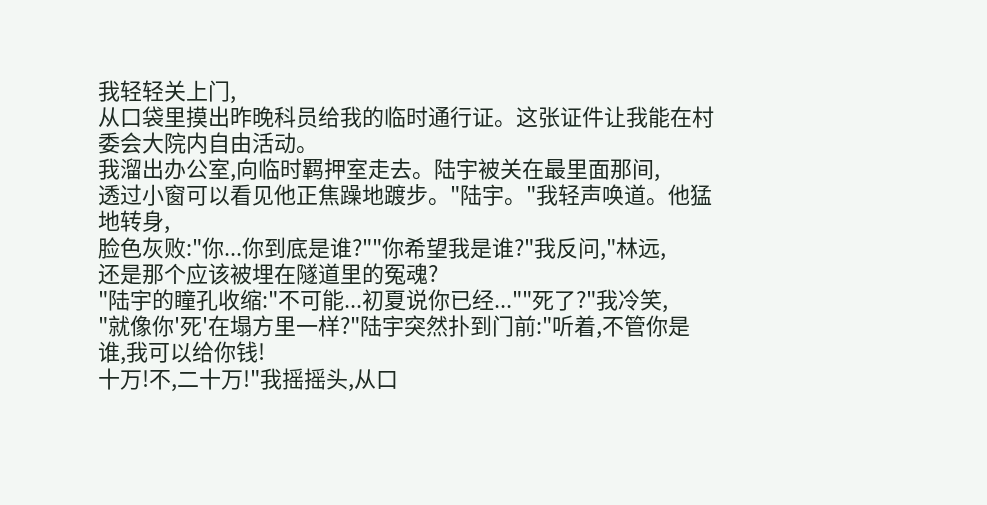我轻轻关上门,
从口袋里摸出昨晚科员给我的临时通行证。这张证件让我能在村委会大院内自由活动。
我溜出办公室,向临时羁押室走去。陆宇被关在最里面那间,
透过小窗可以看见他正焦躁地踱步。"陆宇。"我轻声唤道。他猛地转身,
脸色灰败:"你...你到底是谁?""你希望我是谁?"我反问,"林远,
还是那个应该被埋在隧道里的冤魂?
"陆宇的瞳孔收缩:"不可能...初夏说你已经...""死了?"我冷笑,
"就像你'死'在塌方里一样?"陆宇突然扑到门前:"听着,不管你是谁,我可以给你钱!
十万!不,二十万!"我摇摇头,从口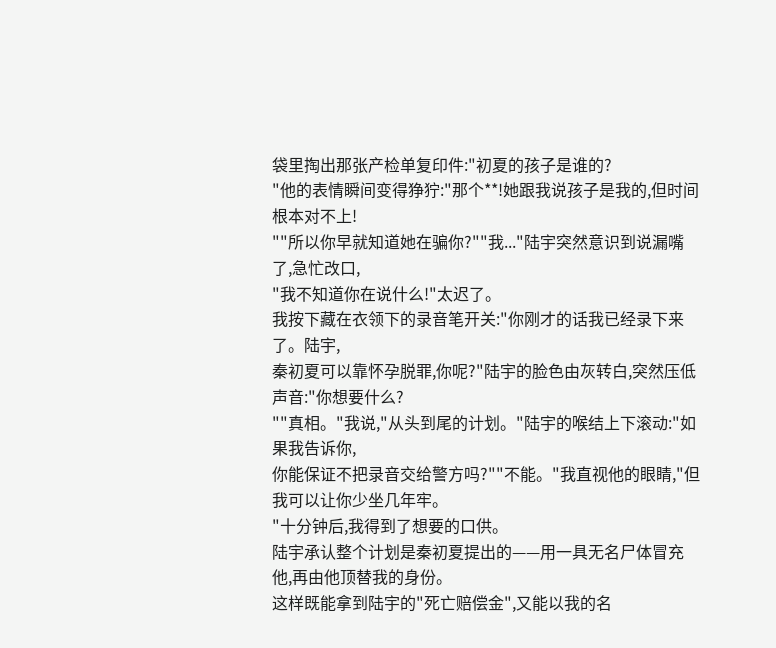袋里掏出那张产检单复印件:"初夏的孩子是谁的?
"他的表情瞬间变得狰狞:"那个**!她跟我说孩子是我的,但时间根本对不上!
""所以你早就知道她在骗你?""我..."陆宇突然意识到说漏嘴了,急忙改口,
"我不知道你在说什么!"太迟了。
我按下藏在衣领下的录音笔开关:"你刚才的话我已经录下来了。陆宇,
秦初夏可以靠怀孕脱罪,你呢?"陆宇的脸色由灰转白,突然压低声音:"你想要什么?
""真相。"我说,"从头到尾的计划。"陆宇的喉结上下滚动:"如果我告诉你,
你能保证不把录音交给警方吗?""不能。"我直视他的眼睛,"但我可以让你少坐几年牢。
"十分钟后,我得到了想要的口供。
陆宇承认整个计划是秦初夏提出的——用一具无名尸体冒充他,再由他顶替我的身份。
这样既能拿到陆宇的"死亡赔偿金",又能以我的名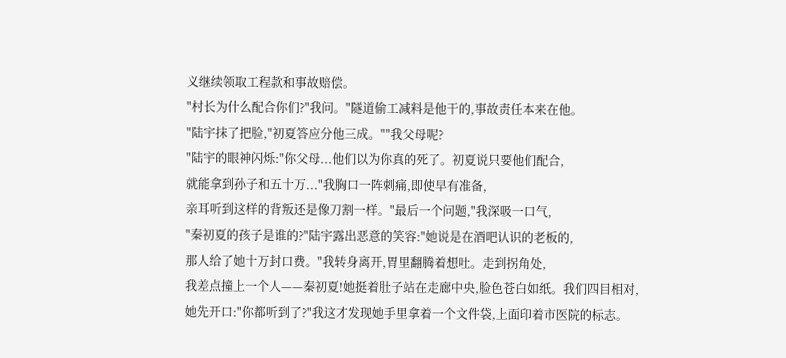义继续领取工程款和事故赔偿。
"村长为什么配合你们?"我问。"隧道偷工减料是他干的,事故责任本来在他。
"陆宇抹了把脸,"初夏答应分他三成。""我父母呢?
"陆宇的眼神闪烁:"你父母...他们以为你真的死了。初夏说只要他们配合,
就能拿到孙子和五十万..."我胸口一阵刺痛,即使早有准备,
亲耳听到这样的背叛还是像刀割一样。"最后一个问题,"我深吸一口气,
"秦初夏的孩子是谁的?"陆宇露出恶意的笑容:"她说是在酒吧认识的老板的,
那人给了她十万封口费。"我转身离开,胃里翻腾着想吐。走到拐角处,
我差点撞上一个人——秦初夏!她挺着肚子站在走廊中央,脸色苍白如纸。我们四目相对,
她先开口:"你都听到了?"我这才发现她手里拿着一个文件袋,上面印着市医院的标志。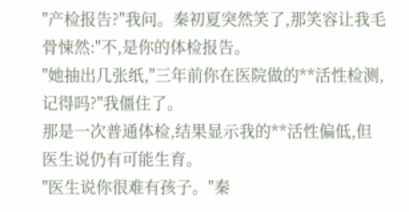"产检报告?"我问。秦初夏突然笑了,那笑容让我毛骨悚然:"不,是你的体检报告。
"她抽出几张纸,"三年前你在医院做的**活性检测,记得吗?"我僵住了。
那是一次普通体检,结果显示我的**活性偏低,但医生说仍有可能生育。
"医生说你很难有孩子。"秦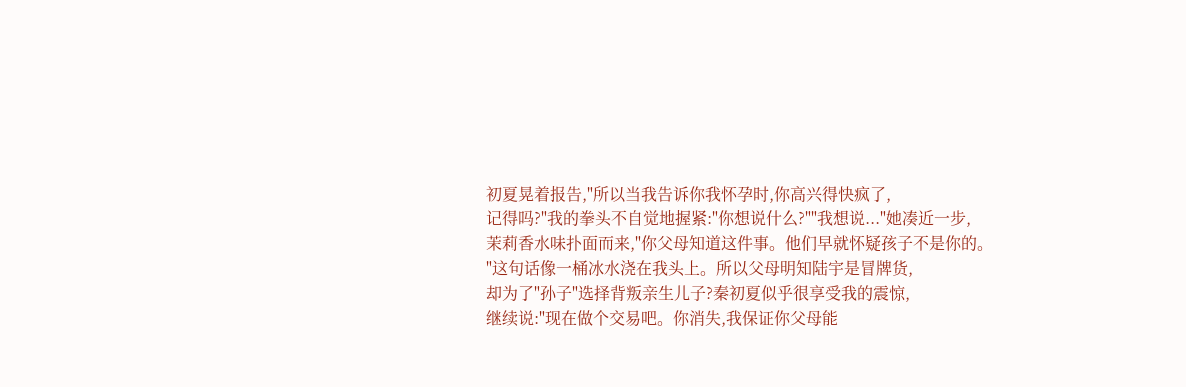初夏晃着报告,"所以当我告诉你我怀孕时,你高兴得快疯了,
记得吗?"我的拳头不自觉地握紧:"你想说什么?""我想说..."她凑近一步,
茉莉香水味扑面而来,"你父母知道这件事。他们早就怀疑孩子不是你的。
"这句话像一桶冰水浇在我头上。所以父母明知陆宇是冒牌货,
却为了"孙子"选择背叛亲生儿子?秦初夏似乎很享受我的震惊,
继续说:"现在做个交易吧。你消失,我保证你父母能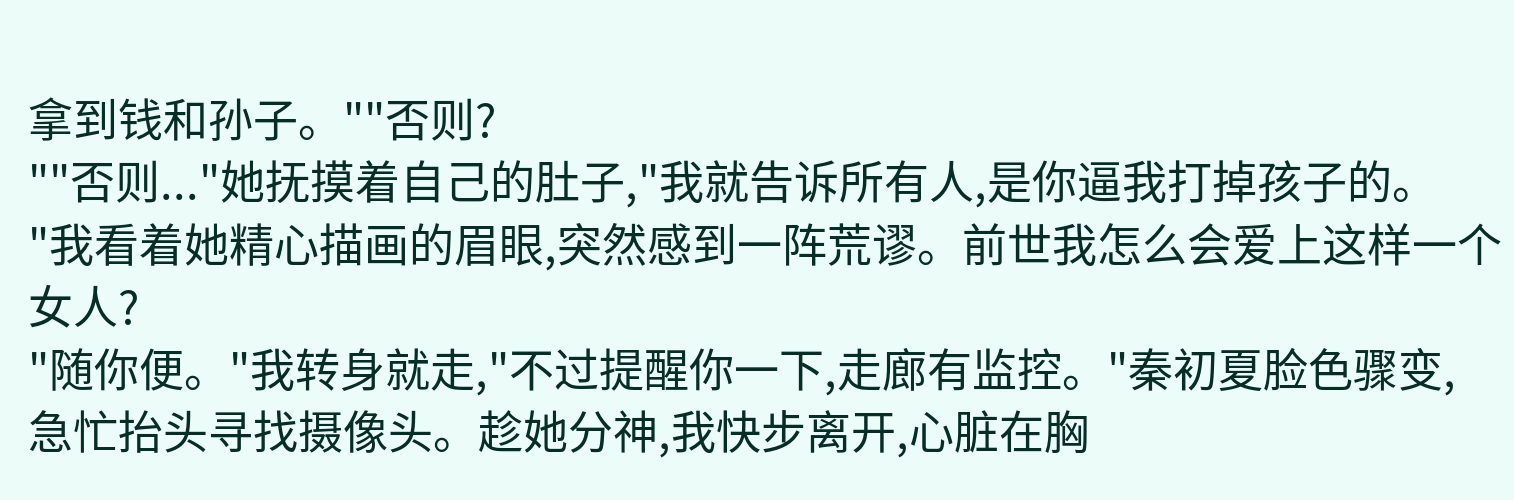拿到钱和孙子。""否则?
""否则..."她抚摸着自己的肚子,"我就告诉所有人,是你逼我打掉孩子的。
"我看着她精心描画的眉眼,突然感到一阵荒谬。前世我怎么会爱上这样一个女人?
"随你便。"我转身就走,"不过提醒你一下,走廊有监控。"秦初夏脸色骤变,
急忙抬头寻找摄像头。趁她分神,我快步离开,心脏在胸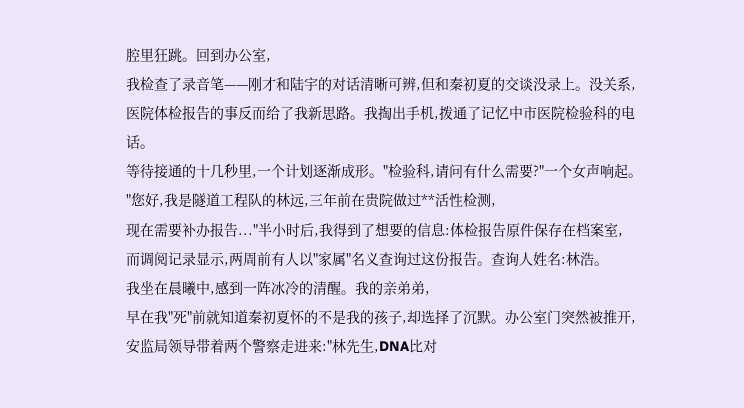腔里狂跳。回到办公室,
我检查了录音笔——刚才和陆宇的对话清晰可辨,但和秦初夏的交谈没录上。没关系,
医院体检报告的事反而给了我新思路。我掏出手机,拨通了记忆中市医院检验科的电话。
等待接通的十几秒里,一个计划逐渐成形。"检验科,请问有什么需要?"一个女声响起。
"您好,我是隧道工程队的林远,三年前在贵院做过**活性检测,
现在需要补办报告..."半小时后,我得到了想要的信息:体检报告原件保存在档案室,
而调阅记录显示,两周前有人以"家属"名义查询过这份报告。查询人姓名:林浩。
我坐在晨曦中,感到一阵冰冷的清醒。我的亲弟弟,
早在我"死"前就知道秦初夏怀的不是我的孩子,却选择了沉默。办公室门突然被推开,
安监局领导带着两个警察走进来:"林先生,DNA比对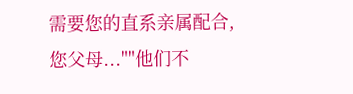需要您的直系亲属配合,
您父母...""他们不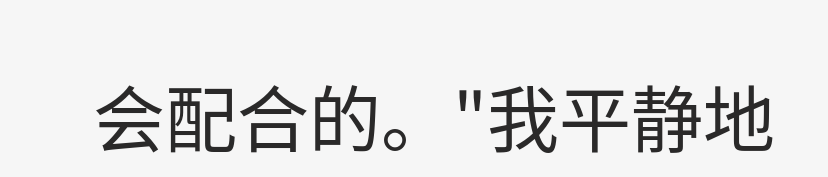会配合的。"我平静地